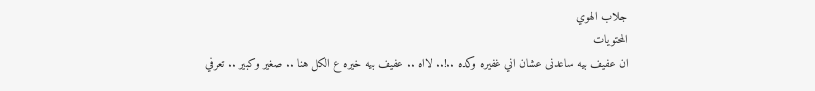جلاب الهوي
المحتويات
ان عفيف بيه ساعدنى عشان اني غفيره وكده ..!.. لااه .. عفيف بيه خيره ع الكل هنا .. صغير وكبير .. تعرفي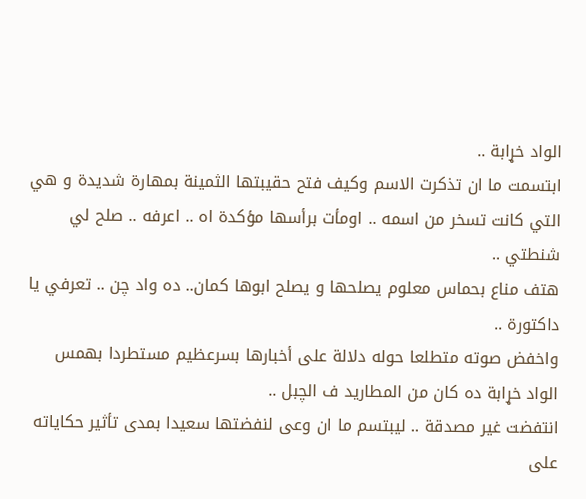الواد خړابة ..
ابتسمت ما ان تذكرت الاسم وكيف فتح حقيبتها الثمينة بمهارة شديدة و هي التي كانت تسخر من اسمه .. اومأت برأسها مؤكدة اه .. اعرفه .. صلح لي شنطتي ..
هتف مناع بحماس معلوم يصلحها و يصلح ابوها كمان.. ده واد چن .. تعرفي يا داكتورة ..
واخفض صوته متطلعا حوله دلالة على أخبارها بسرعظيم مستطردا بهمس الواد خړابة ده كان من المطاريد ف الچبل ..
انتفضت غير مصدقة .. ليبتسم ما ان وعى لنفضتها سعيدا بمدى تأثير حكاياته على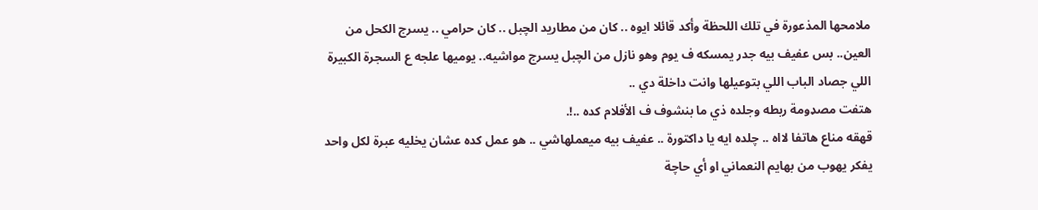ملامحها المذعورة في تلك اللحظة وأكد قائلا ايوه .. كان من مطاريد الچبل .. كان حرامي .. يسرج الكحل من العين.. بس عفيف بيه جدر يمسكه ف يوم وهو نازل من الچبل يسرج مواشيه.. يوميها علجه ع السجرة الكبيرة اللي جصاد الباب اللي بتوعيلها وانت داخلة دي ..
هتفت مصډومة ربطه وجلده ذي ما بنشوف ف الأفلام كده ..!.
قهقه مناع هاتفا لااه .. چلده ايه يا داكتورة .. عفيف بيه ميعملهاشي .. هو عمل كده عشان يخليه عبرة لكل واحد يفكر يهوب من بهايم النعماني او أي حاچة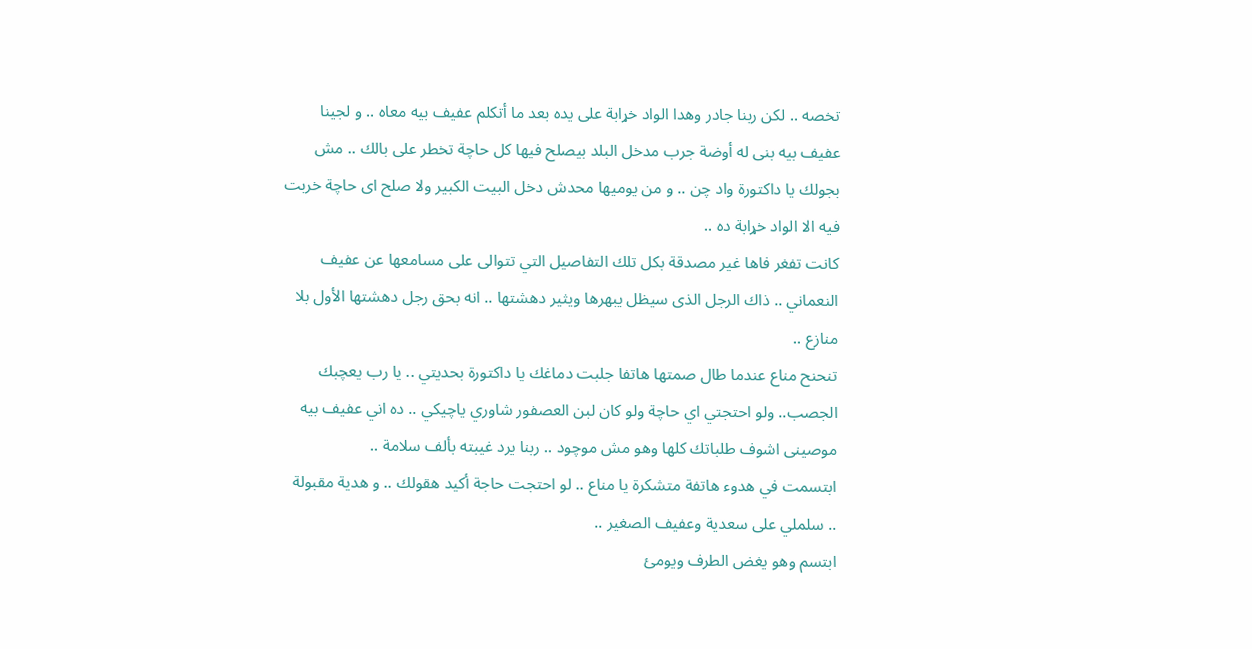تخصه .. لكن ربنا جادر وهدا الواد خړابة على يده بعد ما أتكلم عفيف بيه معاه .. و لجينا عفيف بيه بنى له أوضة جرب مدخل البلد بيصلح فيها كل حاچة تخطر على بالك .. مش بجولك يا داكتورة واد چن .. و من يوميها محدش دخل البيت الكبير ولا صلح اى حاچة خربت فيه الا الواد خړابة ده ..
كانت تفغر فاها غير مصدقة بكل تلك التفاصيل التي تتوالى على مسامعها عن عفيف النعماني .. ذاك الرجل الذى سيظل يبهرها ويثير دهشتها .. انه بحق رجل دهشتها الأول بلا منازع ..
تنحنح مناع عندما طال صمتها هاتفا جلبت دماغك يا داكتورة بحديتي .. يا رب يعچبك الجصب.. ولو احتجتي اي حاچة ولو كان لبن العصفور شاوري ياچيكي .. ده اني عفيف بيه موصينى اشوف طلباتك كلها وهو مش موچود .. ربنا يرد غيبته بألف سلامة ..
ابتسمت في هدوء هاتفة متشكرة يا مناع .. لو احتجت حاجة أكيد هقولك .. و هدية مقبولة .. سلملي على سعدية وعفيف الصغير ..
ابتسم وهو يغض الطرف ويومئ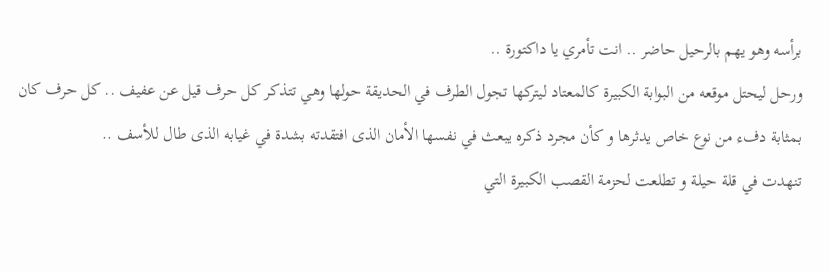برأسه وهو يهم بالرحيل حاضر .. انت تأمري يا داكتورة ..
ورحل ليحتل موقعه من البوابة الكبيرة كالمعتاد ليتركها تجول الطرف في الحديقة حولها وهي تتذكر كل حرف قيل عن عفيف .. كل حرف كان بمثابة دفء من نوع خاص يدثرها و كأن مجرد ذكره يبعث في نفسها الأمان الذى افتقدته بشدة في غيابه الذى طال للأسف ..
تنهدت في قلة حيلة و تطلعت لحزمة القصب الكبيرة التي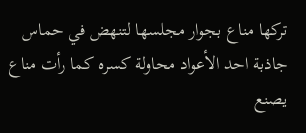تركها مناع بجوار مجلسها لتنهض في حماس جاذبة احد الأعواد محاولة كسره كما رأت مناع يصنع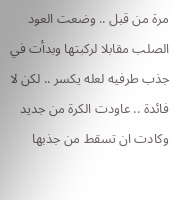مرة من قبل .. وضعت العود الصلب مقابلا لركبتها وبدأت في جذب طرفيه لعله يكسر .. لكن لا فائدة .. عاودت الكرة من جديد وكادت ان تسقط من جذبها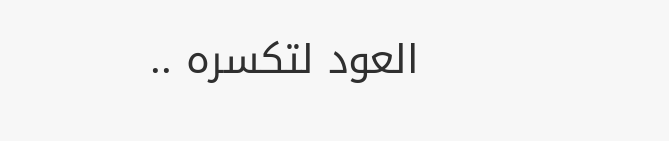العود لتكسره ..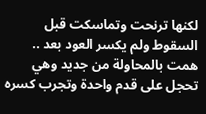لكنها ترنحت وتماسكت قبل السقوط ولم يكسر العود بعد .. همت بالمحاولة من جديد وهي تحجل على قدم واحدة وتجرب كسره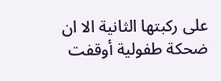على ركبتها الثانية الا ان ضحكة طفولية أوقفت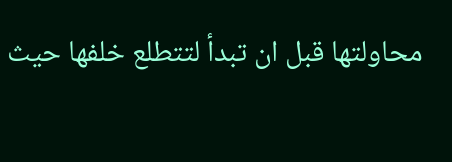محاولتها قبل ان تبدأ لتتطلع خلفها حيث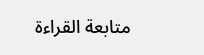متابعة القراءة